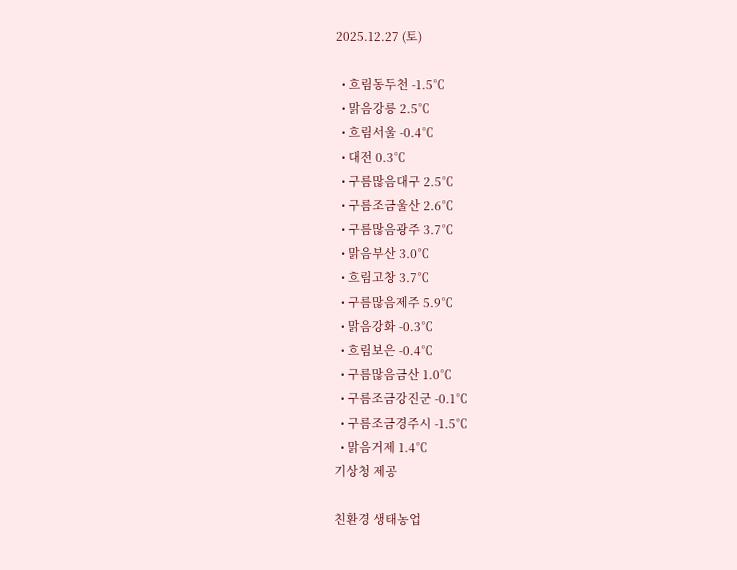2025.12.27 (토)

  • 흐림동두천 -1.5℃
  • 맑음강릉 2.5℃
  • 흐림서울 -0.4℃
  • 대전 0.3℃
  • 구름많음대구 2.5℃
  • 구름조금울산 2.6℃
  • 구름많음광주 3.7℃
  • 맑음부산 3.0℃
  • 흐림고창 3.7℃
  • 구름많음제주 5.9℃
  • 맑음강화 -0.3℃
  • 흐림보은 -0.4℃
  • 구름많음금산 1.0℃
  • 구름조금강진군 -0.1℃
  • 구름조금경주시 -1.5℃
  • 맑음거제 1.4℃
기상청 제공

친환경 생태농업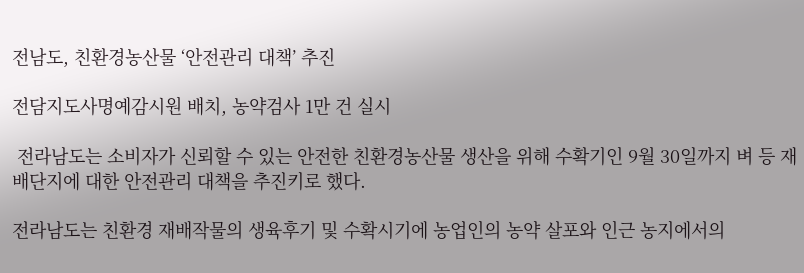전남도, 친환경농산물 ‘안전관리 대책’ 추진

전담지도사명예감시원 배치, 농약검사 1만 건 실시

 전라남도는 소비자가 신뢰할 수 있는 안전한 친환경농산물 생산을 위해 수확기인 9월 30일까지 벼 등 재배단지에 대한 안전관리 대책을 추진키로 했다.

전라남도는 친환경 재배작물의 생육후기 및 수확시기에 농업인의 농약 살포와 인근 농지에서의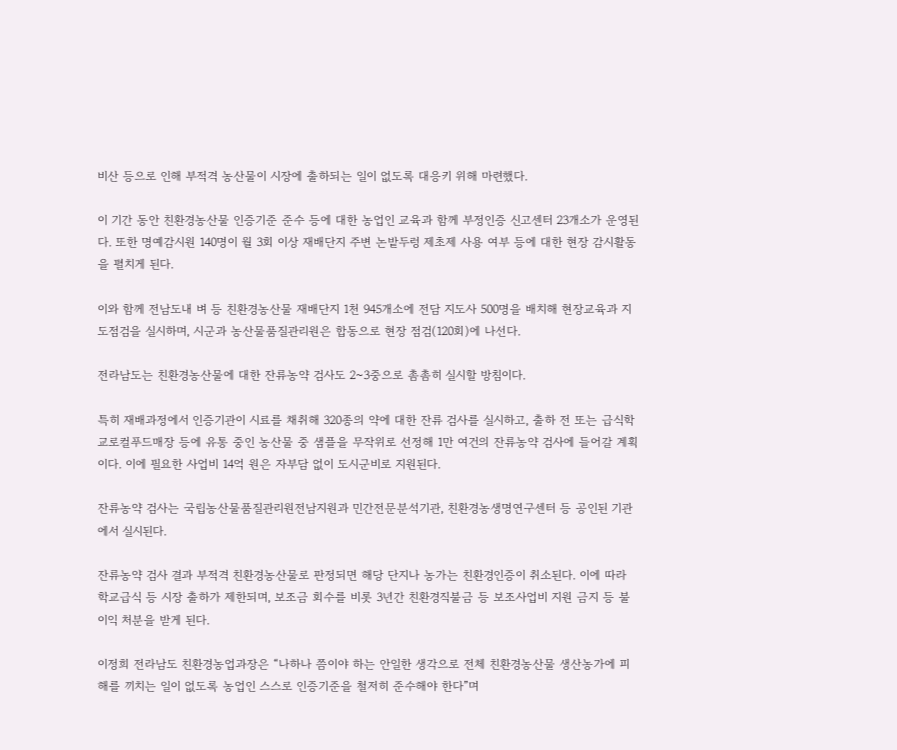비산 등으로 인해 부적격 농산물이 시장에 출하되는 일이 없도록 대응키 위해 마련했다.

이 기간 동안 친환경농산물 인증기준 준수 등에 대한 농업인 교육과 함께 부정인증 신고센터 23개소가 운영된다. 또한 명예감시원 140명이 월 3회 이상 재배단지 주변 논밭두렁 제초제 사용 여부 등에 대한 현장 감시활동을 펼치게 된다.

이와 함께 전남도내 벼 등 친환경농산물 재배단지 1천 945개소에 전담 지도사 500명을 배치해 현장교육과 지도점검을 실시하며, 시군과 농산물품질관리원은 합동으로 현장 점검(120회)에 나선다.

전라남도는 친환경농산물에 대한 잔류농약 검사도 2~3중으로 촘촘히 실시할 방침이다.

특히 재배과정에서 인증기관이 시료를 채취해 320종의 약에 대한 잔류 검사를 실시하고, 출하 전 또는 급식학교로컬푸드매장 등에 유통 중인 농산물 중 샘플을 무작위로 선정해 1만 여건의 잔류농약 검사에 들어갈 계획이다. 이에 필요한 사업비 14억 원은 자부담 없이 도시군비로 지원된다.

잔류농약 검사는 국립농산물품질관리원전남지원과 민간전문분석기관, 친환경농생명연구센터 등 공인된 기관에서 실시된다.

잔류농약 검사 결과 부적격 친환경농산물로 판정되면 해당 단지나 농가는 친환경인증이 취소된다. 이에 따라 학교급식 등 시장 출하가 제한되며, 보조금 회수를 비롯 3년간 친환경직불금 등 보조사업비 지원 금지 등 불이익 처분을 받게 된다.

이정희 전라남도 친환경농업과장은 “나하나 쯤이야 하는 안일한 생각으로 전체 친환경농산물 생산농가에 피해를 끼치는 일이 없도록 농업인 스스로 인증기준을 철저히 준수해야 한다”며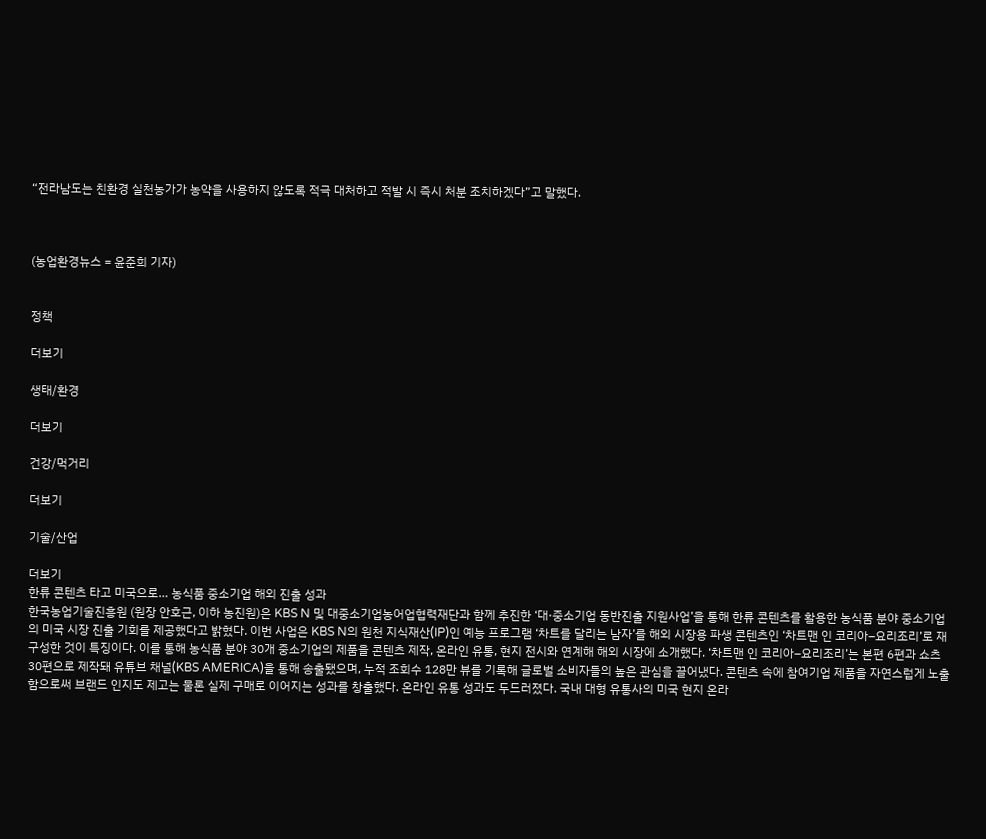“전라남도는 친환경 실천농가가 농약을 사용하지 않도록 적극 대처하고 적발 시 즉시 처분 조치하겠다”고 말했다.



(농업환경뉴스 = 윤준희 기자)


정책

더보기

생태/환경

더보기

건강/먹거리

더보기

기술/산업

더보기
한류 콘텐츠 타고 미국으로… 농식품 중소기업 해외 진출 성과
한국농업기술진흥원 (원장 안호근, 이하 농진원)은 KBS N 및 대중소기업농어업협력재단과 함께 추진한 ‘대·중소기업 동반진출 지원사업’을 통해 한류 콘텐츠를 활용한 농식품 분야 중소기업의 미국 시장 진출 기회를 제공했다고 밝혔다. 이번 사업은 KBS N의 원천 지식재산(IP)인 예능 프로그램 ‘차트를 달리는 남자’를 해외 시장용 파생 콘텐츠인 ‘차트맨 인 코리아–요리조리’로 재구성한 것이 특징이다. 이를 통해 농식품 분야 30개 중소기업의 제품을 콘텐츠 제작, 온라인 유통, 현지 전시와 연계해 해외 시장에 소개했다. ‘차트맨 인 코리아–요리조리’는 본편 6편과 쇼츠 30편으로 제작돼 유튜브 채널(KBS AMERICA)을 통해 송출됐으며, 누적 조회수 128만 뷰를 기록해 글로벌 소비자들의 높은 관심을 끌어냈다. 콘텐츠 속에 참여기업 제품을 자연스럽게 노출함으로써 브랜드 인지도 제고는 물론 실제 구매로 이어지는 성과를 창출했다. 온라인 유통 성과도 두드러졌다. 국내 대형 유통사의 미국 현지 온라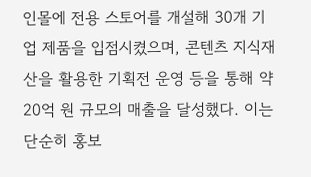인몰에 전용 스토어를 개설해 30개 기업 제품을 입점시켰으며, 콘텐츠 지식재산을 활용한 기획전 운영 등을 통해 약 20억 원 규모의 매출을 달성했다. 이는 단순히 홍보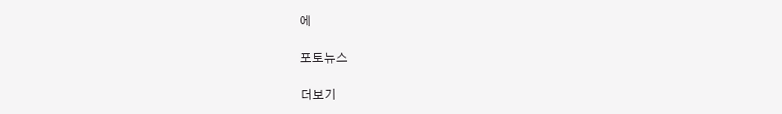에

포토뉴스

더보기